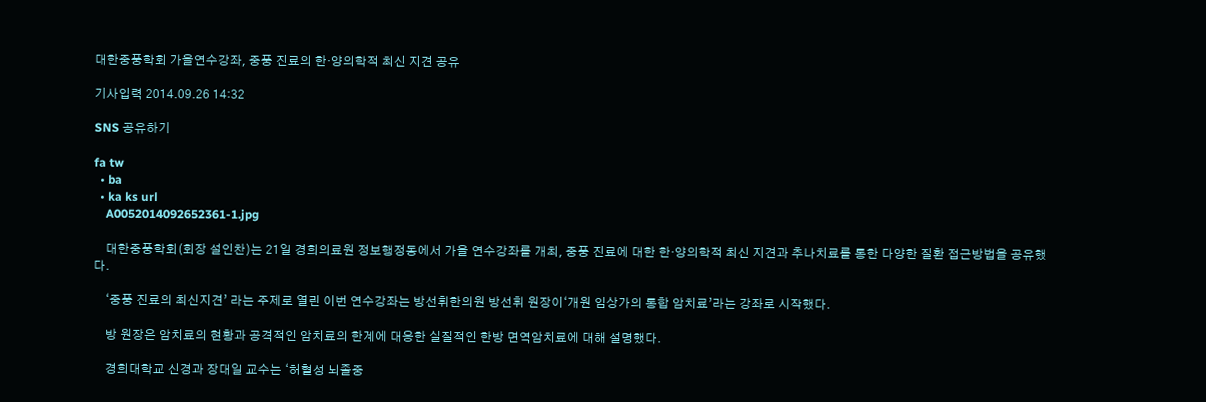대한중풍학회 가을연수강좌, 중풍 진료의 한·양의학적 최신 지견 공유

기사입력 2014.09.26 14:32

SNS 공유하기

fa tw
  • ba
  • ka ks url
    A0052014092652361-1.jpg

    대한중풍학회(회장 설인찬)는 21일 경희의료원 정보행정동에서 가을 연수강좌를 개최, 중풍 진료에 대한 한·양의학적 최신 지견과 추나치료를 통한 다양한 질환 접근방법을 공유했다.

    ‘중풍 진료의 최신지견’ 라는 주제로 열린 이번 연수강좌는 방선휘한의원 방선휘 원장이‘개원 임상가의 통합 암치료’라는 강좌로 시작했다.

    방 원장은 암치료의 현황과 공격적인 암치료의 한계에 대응한 실질적인 한방 면역암치료에 대해 설명했다.

    경희대학교 신경과 장대일 교수는 ‘허혈성 뇌졸중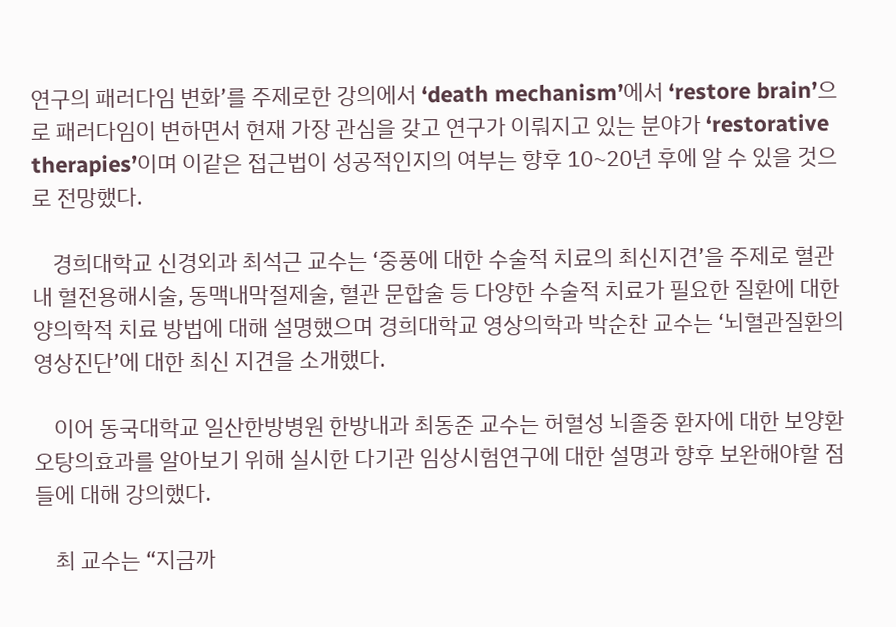연구의 패러다임 변화’를 주제로한 강의에서 ‘death mechanism’에서 ‘restore brain’으로 패러다임이 변하면서 현재 가장 관심을 갖고 연구가 이뤄지고 있는 분야가 ‘restorative therapies’이며 이같은 접근법이 성공적인지의 여부는 향후 10~20년 후에 알 수 있을 것으로 전망했다.

    경희대학교 신경외과 최석근 교수는 ‘중풍에 대한 수술적 치료의 최신지견’을 주제로 혈관내 혈전용해시술, 동맥내막절제술, 혈관 문합술 등 다양한 수술적 치료가 필요한 질환에 대한 양의학적 치료 방법에 대해 설명했으며 경희대학교 영상의학과 박순찬 교수는 ‘뇌혈관질환의 영상진단’에 대한 최신 지견을 소개했다.

    이어 동국대학교 일산한방병원 한방내과 최동준 교수는 허혈성 뇌졸중 환자에 대한 보양환오탕의효과를 알아보기 위해 실시한 다기관 임상시험연구에 대한 설명과 향후 보완해야할 점들에 대해 강의했다.

    최 교수는 “지금까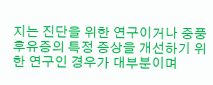지는 진단을 위한 연구이거나 중풍 후유증의 특정 증상을 개선하기 위한 연구인 경우가 대부분이며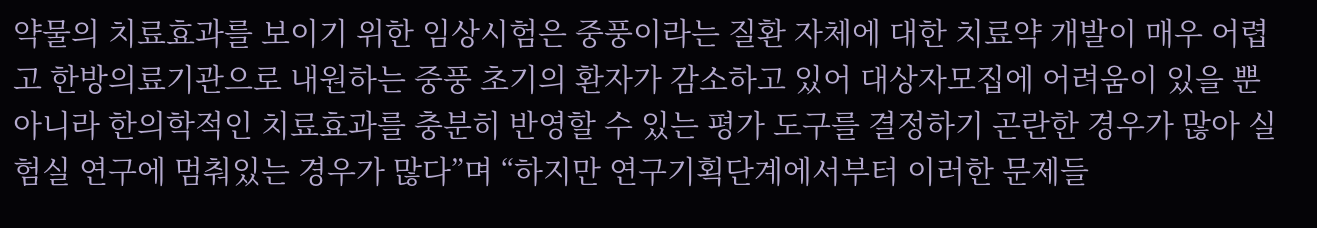약물의 치료효과를 보이기 위한 임상시험은 중풍이라는 질환 자체에 대한 치료약 개발이 매우 어렵고 한방의료기관으로 내원하는 중풍 초기의 환자가 감소하고 있어 대상자모집에 어려움이 있을 뿐 아니라 한의학적인 치료효과를 충분히 반영할 수 있는 평가 도구를 결정하기 곤란한 경우가 많아 실험실 연구에 멈춰있는 경우가 많다”며 “하지만 연구기획단계에서부터 이러한 문제들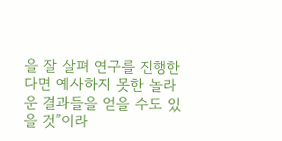을 잘 살펴 연구를 진행한다면 예사하지 못한 놀라운 결과들을 얻을 수도 있을 것”이라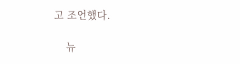고 조언했다.

    뉴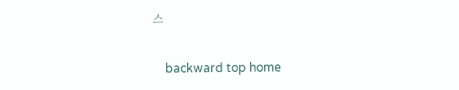스

    backward top home